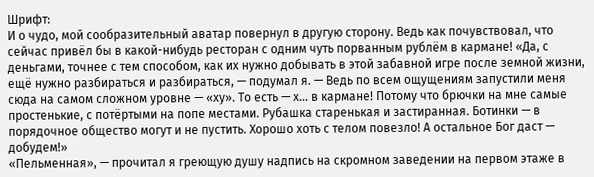Шрифт:
И о чудо, мой сообразительный аватар повернул в другую сторону. Ведь как почувствовал, что сейчас привёл бы в какой-нибудь ресторан с одним чуть порванным рублём в кармане! «Да, с деньгами, точнее с тем способом, как их нужно добывать в этой забавной игре после земной жизни, ещё нужно разбираться и разбираться, — подумал я. — Ведь по всем ощущениям запустили меня сюда на самом сложном уровне — «ху». То есть — х… в кармане! Потому что брючки на мне самые простенькие, с потёртыми на попе местами. Рубашка старенькая и застиранная. Ботинки — в порядочное общество могут и не пустить. Хорошо хоть с телом повезло! А остальное Бог даст — добудем!»
«Пельменная», — прочитал я греющую душу надпись на скромном заведении на первом этаже в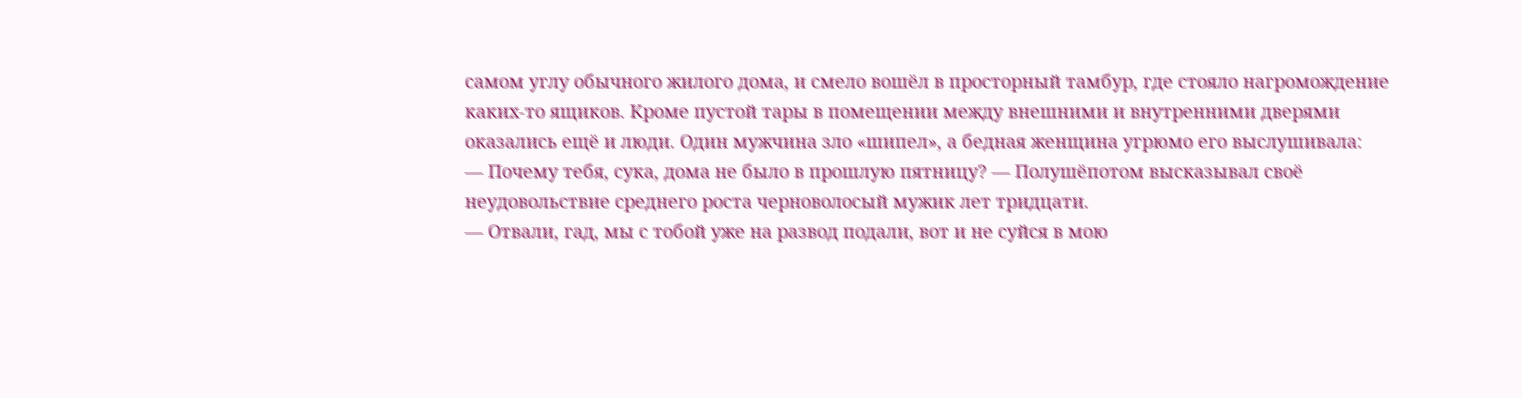самом углу обычного жилого дома, и смело вошёл в просторный тамбур, где стояло нагромождение каких-то ящиков. Кроме пустой тары в помещении между внешними и внутренними дверями оказались ещё и люди. Один мужчина зло «шипел», а бедная женщина угрюмо его выслушивала:
— Почему тебя, сука, дома не было в прошлую пятницу? — Полушёпотом высказывал своё неудовольствие среднего роста черноволосый мужик лет тридцати.
— Отвали, гад, мы с тобой уже на развод подали, вот и не суйся в мою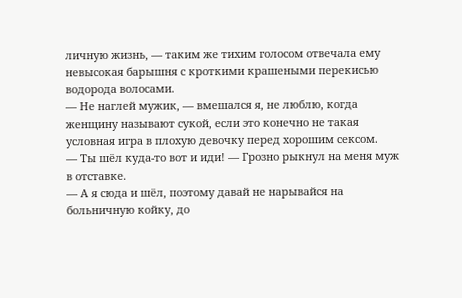личную жизнь, — таким же тихим голосом отвечала ему невысокая барышня с кроткими крашеными перекисью водорода волосами.
— Не наглей мужик, — вмешался я, не люблю, когда женщину называют сукой, если это конечно не такая условная игра в плохую девочку перед хорошим сексом.
— Ты шёл куда-то вот и иди! — Грозно рыкнул на меня муж в отставке.
— А я сюда и шёл, поэтому давай не нарывайся на больничную койку, до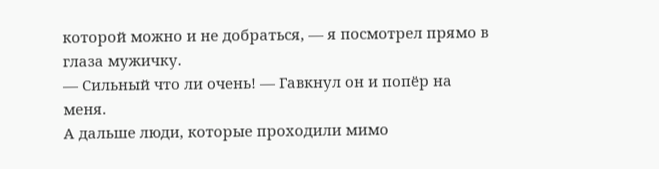которой можно и не добраться, — я посмотрел прямо в глаза мужичку.
— Сильный что ли очень! — Гавкнул он и попёр на меня.
А дальше люди, которые проходили мимо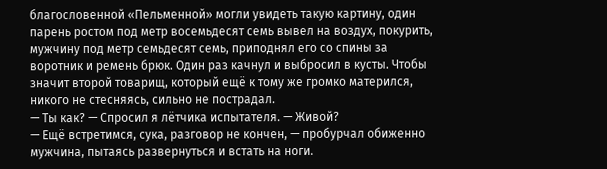благословенной «Пельменной» могли увидеть такую картину, один парень ростом под метр восемьдесят семь вывел на воздух, покурить, мужчину под метр семьдесят семь, приподнял его со спины за воротник и ремень брюк. Один раз качнул и выбросил в кусты. Чтобы значит второй товарищ, который ещё к тому же громко матерился, никого не стесняясь, сильно не пострадал.
— Ты как? — Спросил я лётчика испытателя. — Живой?
— Ещё встретимся, сука, разговор не кончен, — пробурчал обиженно мужчина, пытаясь развернуться и встать на ноги.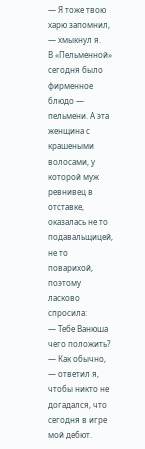— Я тоже твою харю запомнил, — хмыкнул я.
В «Пельменной» сегодня было фирменное блюдо — пельмени. А эта женщина с крашеными волосами, у которой муж ревнивец в отставке, оказалась не то подавальщицей, не то поварихой, поэтому ласково спросила:
— Тебе Ванюша чего положить?
— Как обычно, — ответил я, чтобы никто не догадался, что сегодня в игре мой дебют.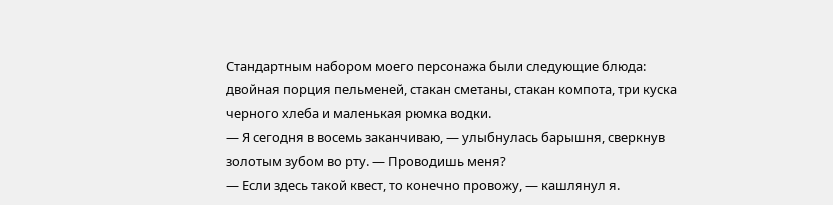Стандартным набором моего персонажа были следующие блюда: двойная порция пельменей, стакан сметаны, стакан компота, три куска черного хлеба и маленькая рюмка водки.
— Я сегодня в восемь заканчиваю, — улыбнулась барышня, сверкнув золотым зубом во рту. — Проводишь меня?
— Если здесь такой квест, то конечно провожу, — кашлянул я.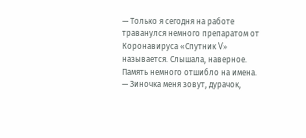— Только я сегодня на работе траванулся немного препаратом от Коронавируса «Спутник V» называется. Слышала, наверное. Память немного отшибло на имена.
— Зиночка меня зовут, дурачок,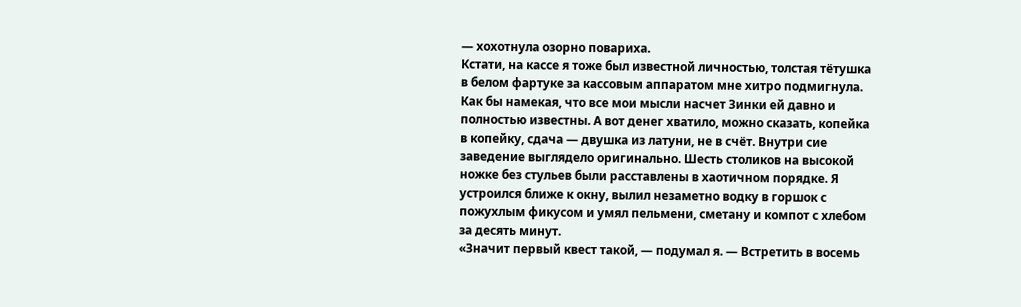— хохотнула озорно повариха.
Кстати, на кассе я тоже был известной личностью, толстая тётушка в белом фартуке за кассовым аппаратом мне хитро подмигнула. Как бы намекая, что все мои мысли насчет Зинки ей давно и полностью известны. А вот денег хватило, можно сказать, копейка в копейку, сдача — двушка из латуни, не в счёт. Внутри сие заведение выглядело оригинально. Шесть столиков на высокой ножке без стульев были расставлены в хаотичном порядке. Я устроился ближе к окну, вылил незаметно водку в горшок с пожухлым фикусом и умял пельмени, сметану и компот с хлебом за десять минут.
«Значит первый квест такой, — подумал я. — Встретить в восемь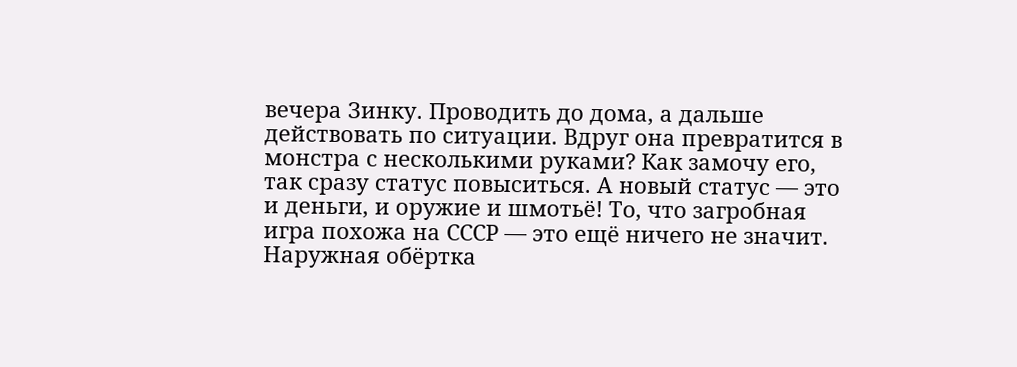вечера Зинку. Проводить до дома, а дальше действовать по ситуации. Вдруг она превратится в монстра с несколькими руками? Как замочу его, так сразу статус повыситься. А новый статус — это и деньги, и оружие и шмотьё! То, что загробная игра похожа на СССР — это ещё ничего не значит. Наружная обёртка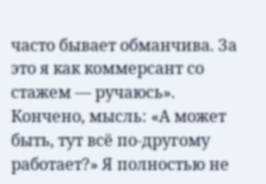часто бывает обманчива. За это я как коммерсант со стажем — ручаюсь».
Кончено, мысль: «А может быть, тут всё по-другому работает?» Я полностью не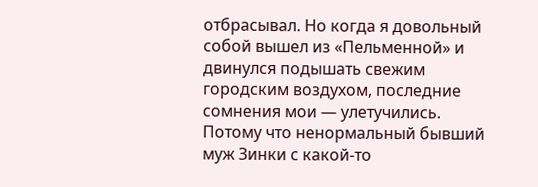отбрасывал. Но когда я довольный собой вышел из «Пельменной» и двинулся подышать свежим городским воздухом, последние сомнения мои — улетучились. Потому что ненормальный бывший муж Зинки с какой-то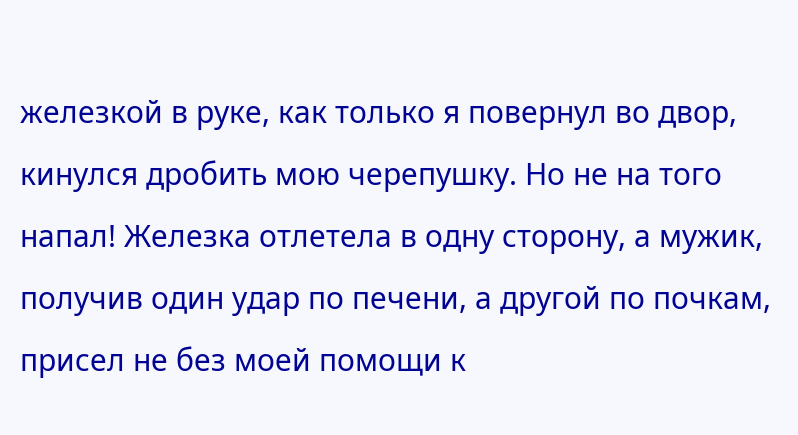железкой в руке, как только я повернул во двор, кинулся дробить мою черепушку. Но не на того напал! Железка отлетела в одну сторону, а мужик, получив один удар по печени, а другой по почкам, присел не без моей помощи к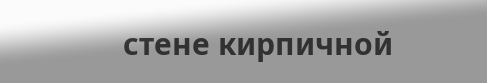стене кирпичной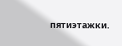пятиэтажки.